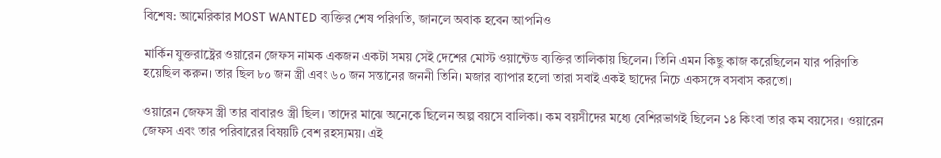বিশেষ: আমেরিকার MOST WANTED ব্যক্তির শেষ পরিণতি, জানলে অবাক হবেন আপনিও

মার্কিন যুক্তরাষ্ট্রের ওয়ারেন জেফস নামক একজন একটা সময় সেই দেশের মোস্ট ওয়ান্টেড ব্যক্তির তালিকায় ছিলেন। তিনি এমন কিছু কাজ করেছিলেন যার পরিণতি হয়েছিল করুন। তার ছিল ৮০ জন স্ত্রী এবং ৬০ জন সন্তানের জননী তিনি। মজার ব্যাপার হলো তারা সবাই একই ছাদের নিচে একসঙ্গে বসবাস করতো।

ওয়ারেন জেফস স্ত্রী তার বাবারও স্ত্রী ছিল। তাদের মাঝে অনেকে ছিলেন অল্প বয়সে বালিকা। কম বয়সীদের মধ্যে বেশিরভাগই ছিলেন ১৪ কিংবা তার কম বয়সের। ওয়ারেন জেফস এবং তার পরিবারের বিষয়টি বেশ রহস্যময়। এই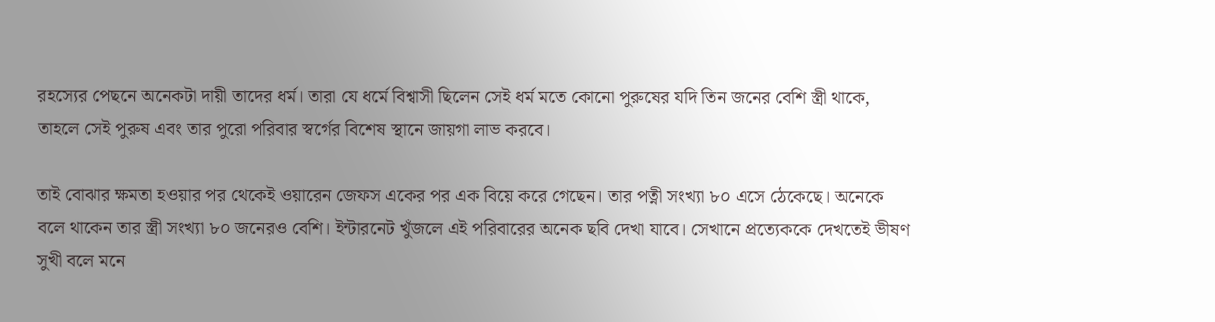রহস্যের পেছনে অনেকটা দায়ী তাদের ধর্ম। তারা যে ধর্মে বিশ্বাসী ছিলেন সেই ধর্ম মতে কোনো পুরুষের যদি তিন জনের বেশি স্ত্রী থাকে, তাহলে সেই পুরুষ এবং তার পুরো পরিবার স্বর্গের বিশেষ স্থানে জায়গা লাভ করবে।

তাই বোঝার ক্ষমতা হওয়ার পর থেকেই ওয়ারেন জেফস একের পর এক বিয়ে করে গেছেন। তার পত্নী সংখ্যা ৮০ এসে ঠেকেছে। অনেকে বলে থাকেন তার স্ত্রী সংখ্যা ৮০ জনেরও বেশি। ইন্টারনেট খুঁজলে এই পরিবারের অনেক ছবি দেখা যাবে। সেখানে প্রত্যেককে দেখতেই ভীষণ সুখী বলে মনে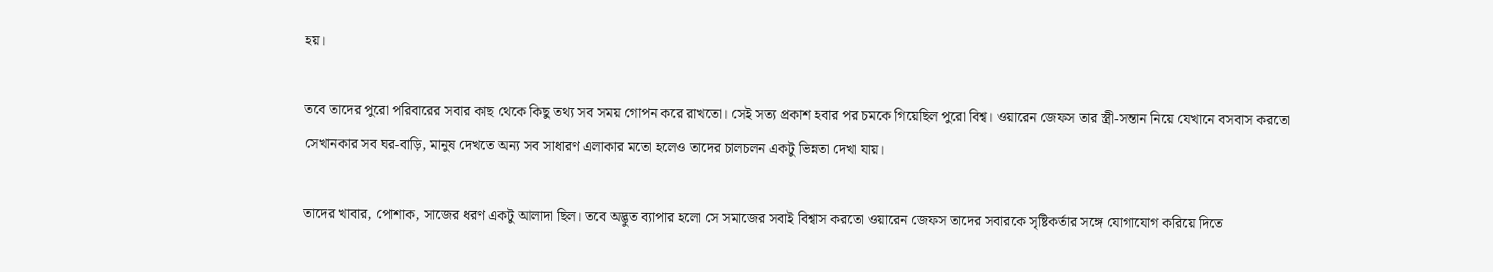হয়।

তবে তাদের পুরো পরিবারের সবার কাছ থেকে কিছু তথ্য সব সময় গোপন করে রাখতো। সেই সত্য প্রকাশ হবার পর চমকে গিয়েছিল পুরো বিশ্ব। ওয়ারেন জেফস তার স্ত্রী-সন্তান নিয়ে যেখানে বসবাস করতো সেখানকার সব ঘর-বাড়ি, মানুষ দেখতে অন্য সব সাধারণ এলাকার মতো হলেও তাদের চালচলন একটু ভিন্নতা দেখা যায়।

তাদের খাবার, পোশাক, সাজের ধরণ একটু আলাদা ছিল। তবে অদ্ভুত ব্যাপার হলো সে সমাজের সবাই বিশ্বাস করতো ওয়ারেন জেফস তাদের সবারকে সৃষ্টিকর্তার সঙ্গে যোগাযোগ করিয়ে দিতে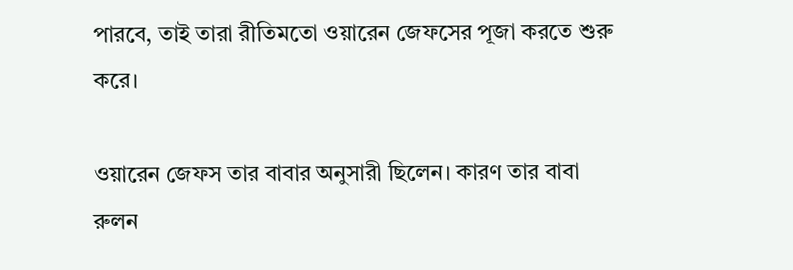পারবে, তাই তারা রীতিমতো ওয়ারেন জেফসের পূজা করতে শুরু করে।

ওয়ারেন জেফস তার বাবার অনুসারী ছিলেন। কারণ তার বাবা রুলন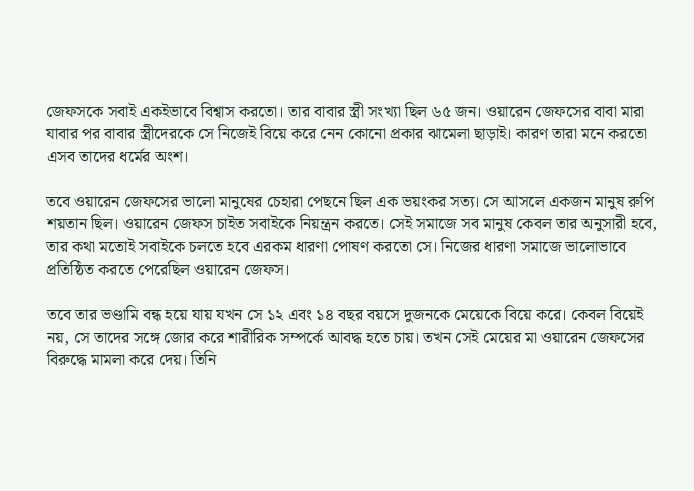জেফসকে সবাই একইভাবে বিশ্বাস করতো। তার বাবার স্ত্রী সংখ্যা ছিল ৬৫ জন। ওয়ারেন জেফসের বাবা মারা যাবার পর বাবার স্ত্রীদেরকে সে নিজেই বিয়ে করে নেন কোনো প্রকার ঝামেলা ছাড়াই। কারণ তারা মনে করতো এসব তাদের ধর্মের অংশ।

তবে ওয়ারেন জেফসের ভালো মানুষের চেহারা পেছনে ছিল এক ভয়ংকর সত্য। সে আসলে একজন মানুষ রুপি শয়তান ছিল। ওয়ারেন জেফস চাইত সবাইকে নিয়ন্ত্রন করতে। সেই সমাজে সব মানুষ কেবল তার অনুসারী হবে, তার কথা মতোই সবাইকে চলতে হবে এরকম ধারণা পোষণ করতো সে। নিজের ধারণা সমাজে ভালোভাবে প্রতিষ্ঠিত করতে পেরেছিল ওয়ারেন জেফস।

তবে তার ভণ্ডামি বন্ধ হয়ে যায় যখন সে ১২ এবং ১৪ বছর বয়সে দুজনকে মেয়েকে বিয়ে করে। কেবল বিয়েই নয়, সে তাদের সঙ্গে জোর করে শারীরিক সম্পর্কে আবদ্ধ হতে চায়। তখন সেই মেয়ের মা ওয়ারেন জেফসের বিরুদ্ধে মামলা করে দেয়। তিনি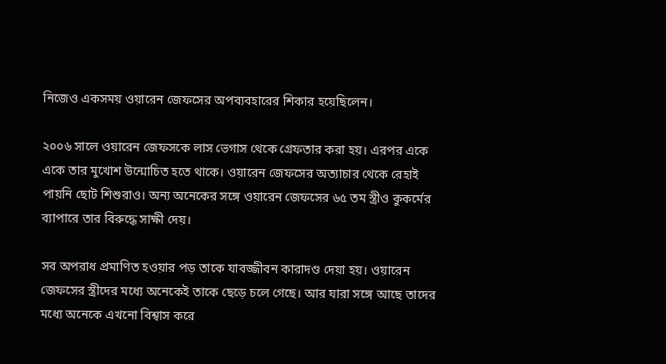নিজেও একসময় ওয়ারেন জেফসের অপব্যবহারের শিকার হয়েছিলেন।

২০০৬ সালে ওয়ারেন জেফসকে লাস ভেগাস থেকে গ্রেফতার করা হয়। এরপর একে একে তার মুখোশ উন্মোচিত হতে থাকে। ওয়ারেন জেফসের অত্যাচার থেকে রেহাই পায়নি ছোট শিশুরাও। অন্য অনেকের সঙ্গে ওয়ারেন জেফসের ৬৫ তম স্ত্রীও কুকর্মের ব্যাপারে তার বিরুদ্ধে সাক্ষী দেয়।

সব অপরাধ প্রমাণিত হওয়ার পড় তাকে যাবজ্জীবন কারাদণ্ড দেয়া হয়। ওয়ারেন জেফসের স্ত্রীদের মধ্যে অনেকেই তাকে ছেড়ে চলে গেছে। আর যারা সঙ্গে আছে তাদের মধ্যে অনেকে এখনো বিশ্বাস করে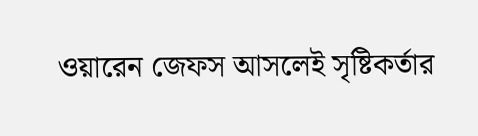ওয়ারেন জেফস আসলেই সৃষ্টিকর্তার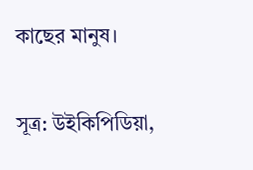কাছের মানুষ।

সূত্র: উইকিপিডিয়া,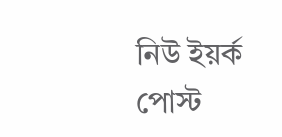নিউ ইয়র্ক পোস্ট